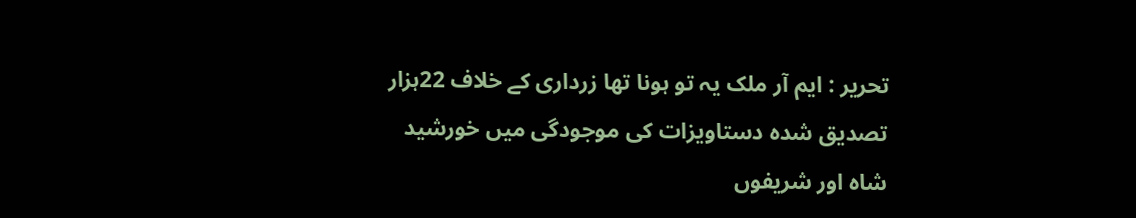تحریر : ایم آر ملک یہ تو ہونا تھا زرداری کے خلاف 22ہزار تصدیق شدہ دستاویزات کی موجودگی میں خورشید شاہ اور شریفوں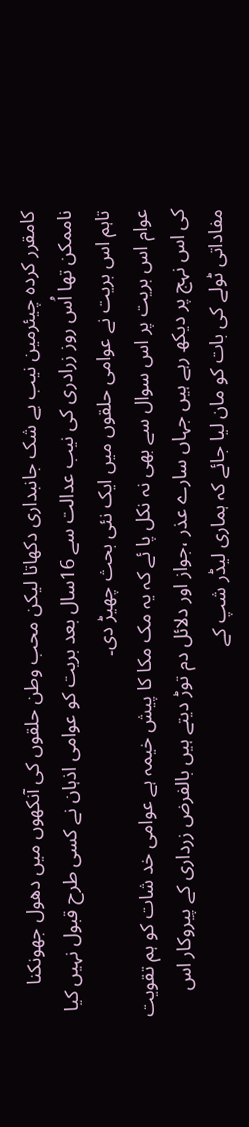کامقرر کردہ چیئرمین نیب بے شک جانبداری دکھاتا لیکن محب وطن حلقوں کی آنکھوں میں دھول جھونکنا ناممکن تھا اُس روز زرادری کی نیب عدالت سے 16سال بعد بریت کو عوامی اذہان نے کسی طرح قبول نہیں کیا تاہم اس بریت نے عوامی حلقوں میں ایک نئی بحث چھیڑ دی۔
عوام اس بریت پر اس سوال سے بھی نہ نکل پا ئے کہ یہ مک مکا کا پیش خیمہ ہے عوامی خد شات کو ہم تقویت کی اس نہج پر دیکھ رہے ہیں جہاں سارے عذر ،جواز اور دلائل دم توڑ دیتے ہیں بالفرض زرداری کے پیروکار اس مفاداتی ٹولے کی بات کو مان لیا جائے کہ ہماری لیڈر شپ کے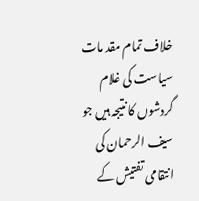خلاف تمام مقد مات سیاست کی غلام گردشوں کا نتیجہ ہیں جو سیف الرحمان کی انتقامی تفتیش کے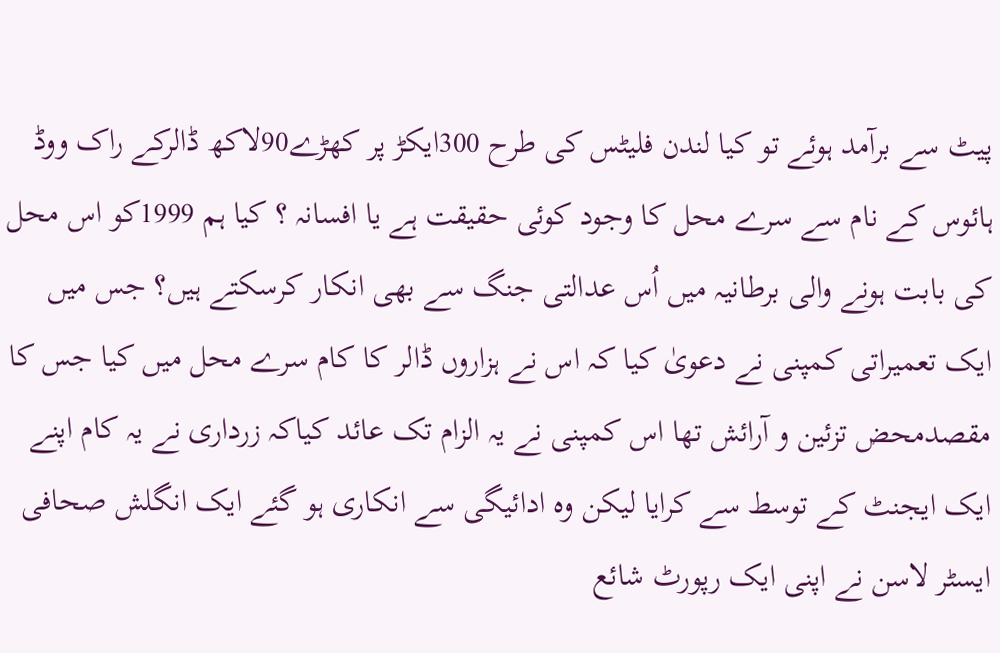پیٹ سے برآمد ہوئے تو کیا لندن فلیٹس کی طرح 300ایکڑ پر کھڑے90لاکھ ڈالرکے راک ووڈ ہائوس کے نام سے سرے محل کا وجود کوئی حقیقت ہے یا افسانہ ؟ کیا ہم 1999کو اس محل کی بابت ہونے والی برطانیہ میں اُس عدالتی جنگ سے بھی انکار کرسکتے ہیں؟ جس میں ایک تعمیراتی کمپنی نے دعویٰ کیا کہ اس نے ہزاروں ڈالر کا کام سرے محل میں کیا جس کا مقصدمحض تزئین و آرائش تھا اس کمپنی نے یہ الزام تک عائد کیاکہ زرداری نے یہ کام اپنے ایک ایجنٹ کے توسط سے کرایا لیکن وہ ادائیگی سے انکاری ہو گئے ایک انگلش صحافی ایسٹر لاسن نے اپنی ایک رپورٹ شائع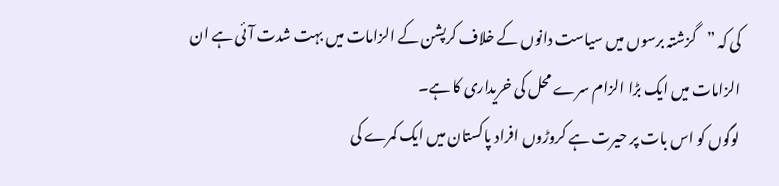کی کہ ”گزشتہ برسوں میں سیاست دانوں کے خلاف کرپشن کے الزامات میں بہت شدت آئی ہے ان الزامات میں ایک بڑا الزام سرے محل کی خریداری کا ہے۔
لوگوں کو اس بات پر حیرت ہے کروڑوں افراد پاکستان میں ایک کمرے کی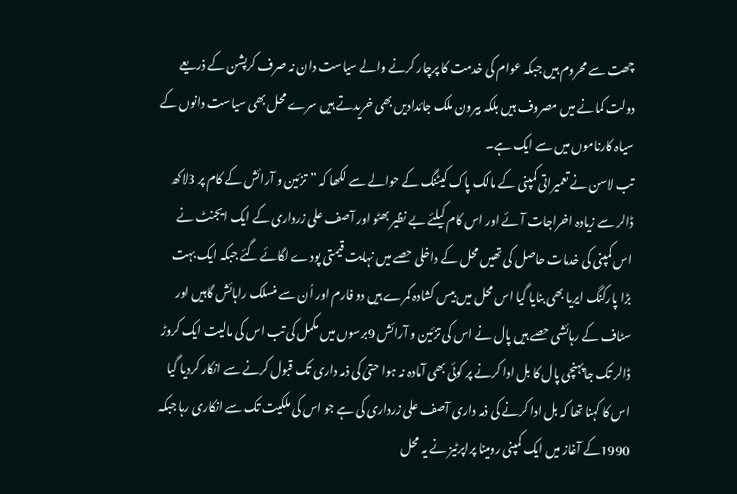چھت سے محروم ہیں جبکہ عوام کی خدمت کا پرچار کرنے والے سیاست دان نہ صرف کرپشن کے ذریعے دولت کمانے میں مصروف ہیں بلکہ بیرون ملک جائدادیں بھی خریدتے ہیں سرے محل بھی سیاست دانوں کے سیاہ کارناموں میں سے ایک ہے۔
تب لاسن نے تعمیراتی کمپنی کے مالک پاک کیٹنگ کے حوالے سے لکھا کہ ”تزئین و آرائش کے کام پر 3لاکھ ڈالر سے زیادہ اخراجات آئے اور اس کام کیلئے بے نظیر بھٹو اور آصف علی زرداری کے ایک ایجنٹ نے اس کمپنی کی خدمات حاصل کی تھیں محل کے داخلی حصے میں نہایت قیمتی پودے لگائے گئے جبکہ ایک بہت بڑا پارکنگ ایریا بھی بنایا گیا اس محل میں بیس کشادہ کمرے ہیں دو فارم اور اُن سے منسلک راہائش گاہیں اور سٹاف کے رہائشی حصے ہیں پال نے اس کی تزئین و آرائش 9برسوں میں مکمل کی تب اس کی مالیت ایک کروڑ ڈالر تک جاپہنچی پال کا بل ادا کرنے پر کوئی بھی آمادہ نہ ہوا حتیٰ کی ذمہ داری تک قبول کرنے سے انکار کردیا گیا اس کا کہنا تھا کہ بل ادا کرنے کی ذمہ داری آصف علی زرداری کی ہے جو اس کی ملکیت تک سے انکاری رہا جبکہ 1990کے آغاز میں ایک کمپنی رومینا پراپرٹیز نے یہ محل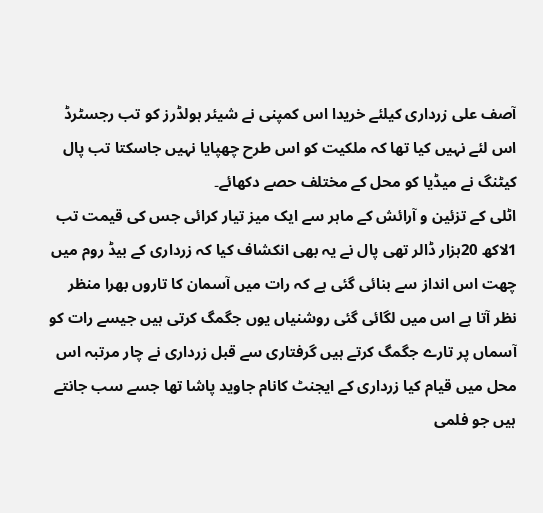آصف علی زرداری کیلئے خریدا اس کمپنی نے شیئر ہولڈرز کو تب رجسٹرڈ اس لئے نہیں کیا تھا کہ ملکیت کو اس طرح چھپایا نہیں جاسکتا تب پال کیٹنگ نے میڈیا کو محل کے مختلف حصے دکھائے۔
اٹلی کے تزئین و آرائش کے ماہر سے ایک میز تیار کرائی جس کی قیمت تب 1لاکھ 20ہزار ڈالر تھی پال نے یہ بھی انکشاف کیا کہ زرداری کے بیڈ روم میں چھت اس انداز سے بنائی گئی ہے کہ رات میں آسمان کا تاروں بھرا منظر نظر آتا ہے اس میں لگائی گئی روشنیاں یوں جگمگ کرتی ہیں جیسے رات کو آسماں پر تارے جگمگ کرتے ہیں گرفتاری سے قبل زرداری نے چار مرتبہ اس محل میں قیام کیا زرداری کے ایجنٹ کانام جاوید پاشا تھا جسے سب جانتے ہیں جو فلمی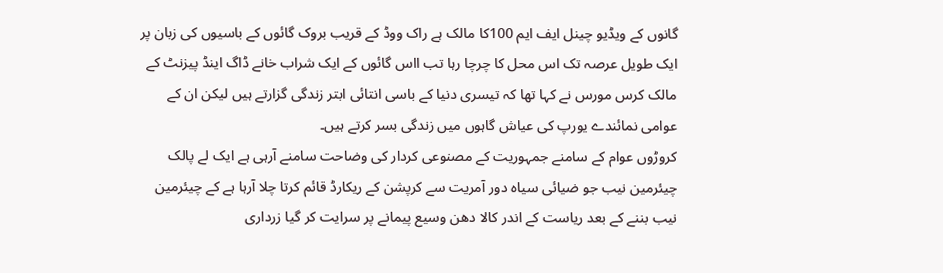گانوں کے ویڈیو چینل ایف ایم 100کا مالک ہے راک ووڈ کے قریب بروک گائوں کے باسیوں کی زبان پر ایک طویل عرصہ تک اس محل کا چرچا رہا تب ااس گائوں کے ایک شراب خانے ڈاگ اینڈ پیزنٹ کے مالک کرس مورس نے کہا تھا کہ تیسری دنیا کے باسی انتائی ابتر زندگی گزارتے ہیں لیکن ان کے عوامی نمائندے یورپ کی عیاش گاہوں میں زندگی بسر کرتے ہیں۔
کروڑوں عوام کے سامنے جمہوریت کے مصنوعی کردار کی وضاحت سامنے آرہی ہے ایک لے پالک چیئرمین نیب جو ضیائی سیاہ دور آمریت سے کرپشن کے ریکارڈ قائم کرتا چلا آرہا ہے کے چیئرمین نیب بننے کے بعد ریاست کے اندر کالا دھن وسیع پیمانے پر سرایت کر گیا زرداری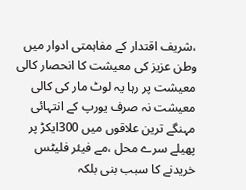،شریف اقتدار کے مفاہمتی ادوار میں وطن عزیز کی معیشت کا انحصار کالی معیشت پر رہا یہ لوٹ مار کی کالی معیشت نہ صرف یورپ کے انتہائی مہنگے ترین علاقوں میں 300ایکڑ پر پھیلے سرے محل ،مے فیئر فلیٹس خریدنے کا سبب بنی بلکہ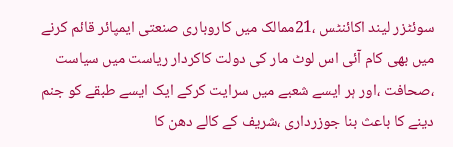سوئٹزر لیند اکائنٹس ،21ممالک میں کاروباری صنعتی ایمپائر قائم کرنے میں بھی کام آئی اس لوٹ مار کی دولت کاکردار ریاست میں سیاست ،صحافت ،اور ہر ایسے شعبے میں سرایت کرکے ایک ایسے طبقے کو جنم دینے کا باعث بنا جوزرداری ،شریف کے کالے دھن کا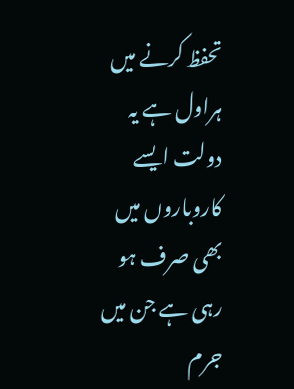تحفظ کرنے میں ہراول ہے یہ دولت ایسے کاروباروں میں بھی صرف ہو رہی ہے جن میں جرم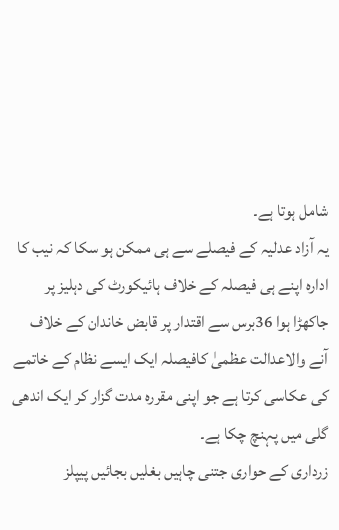شامل ہوتا ہے۔
یہ آزاد عدلیہ کے فیصلے سے ہی ممکن ہو سکا کہ نیب کا ادارہ اپنے ہی فیصلہ کے خلاف ہائیکورٹ کی دہلیز پر جاکھڑا ہوا 36برس سے اقتدار پر قابض خاندان کے خلاف آنے والاعدالت عظمیٰ کافیصلہ ایک ایسے نظام کے خاتمے کی عکاسی کرتا ہے جو اپنی مقررہ مدت گزار کر ایک اندھی گلی میں پہنچ چکا ہے۔
زرداری کے حواری جتنی چاہیں بغلیں بجائیں پیپلز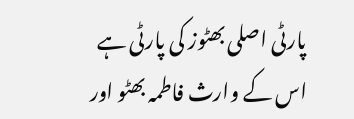پارٹی اصلی بھٹوز کی پارٹی ہے اس کے وارث فاطمہ بھٹو اور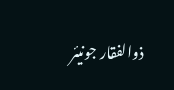ذوالفقار جونیئر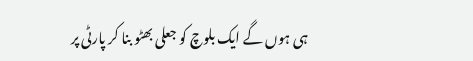ہی ہوں گے ایک بلوچ کو جعلی بھٹو بنا کر پارٹی پر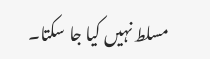مسلط نہیں کیا جا سکتا۔